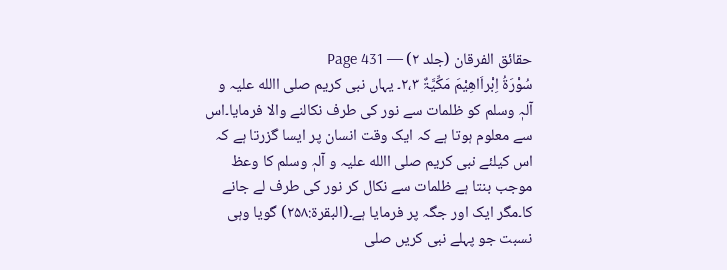حقائق الفرقان (جلد ۲) — Page 431
سُوْرَۃُ اِبْراَاھِیْمَ مَکِّیَّۃٌ ۲،۳۔ یہاں نبی کریم صلی االله علیہ و آلہٖ وسلم کو ظلمات سے نور کی طرف نکالنے والا فرمایا۔اس سے معلوم ہوتا ہے کہ ایک وقت انسان پر ایسا گزرتا ہے کہ اس کیلئے نبی کریم صلی االله علیہ و آلہٖ وسلم کا وعظ موجب بنتا ہے ظلمات سے نکال کر نور کی طرف لے جانے کا۔مگر ایک اور جگہ پر فرمایا ہے۔(البقرۃ:۲۵۸) گویا وہی نسبت جو پہلے نبی کریں صلی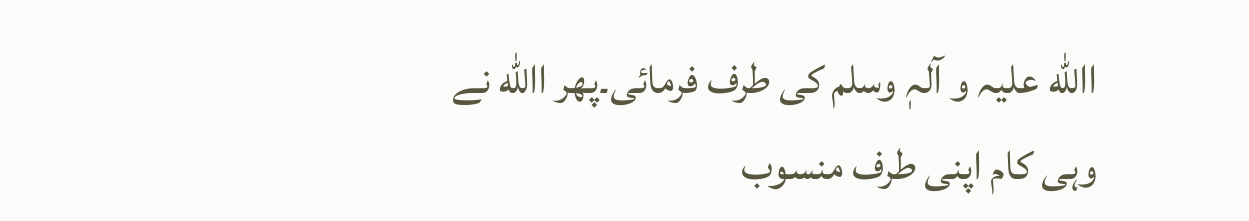االله علیہ و آلہٖ وسلم کی طرف فرمائی۔پھر االله نے وہی کام اپنی طرف منسوب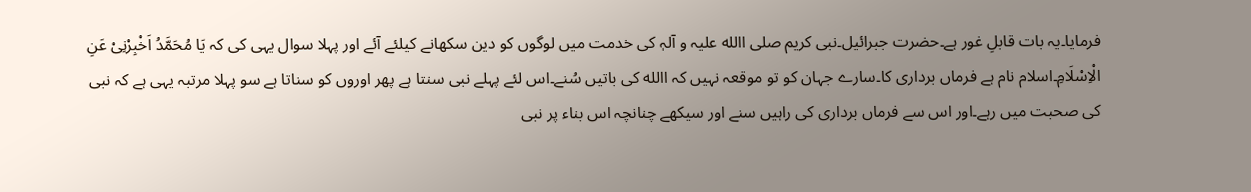فرمایا۔یہ بات قابلِ غور ہے۔حضرت جبرائیل۔نبی کریم صلی االله علیہ و آلہٖ کی خدمت میں لوگوں کو دین سکھانے کیلئے آئے اور پہلا سوال یہی کی کہ یَا مُحَمَّدُ اَخْبِرْنِیْ عَنِ الْاِسْلَامِ۔اسلام نام ہے فرماں برداری کا۔سارے جہان کو تو موقعہ نہیں کہ االله کی باتیں سُنے۔اس لئے پہلے نبی سنتا ہے پھر اوروں کو سناتا ہے سو پہلا مرتبہ یہی ہے کہ نبی کی صحبت میں رہے۔اور اس سے فرماں برداری کی راہیں سنے اور سیکھے چنانچہ اس بناء پر نبی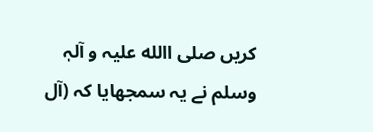کریں صلی االله علیہ و آلہٖ وسلم نے یہ سمجھایا کہ (آل